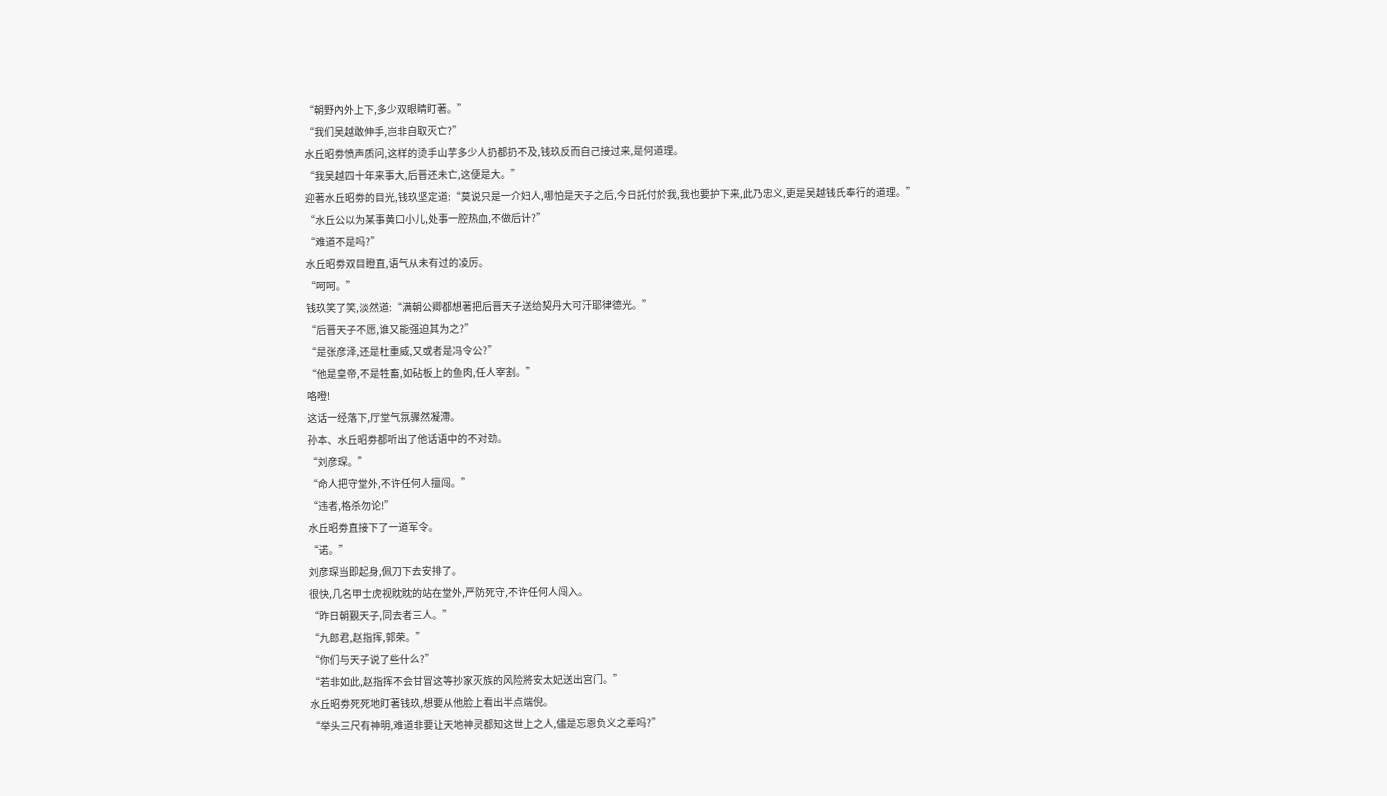“朝野內外上下,多少双眼睛盯著。”
“我们吴越敢伸手,岂非自取灭亡?”
水丘昭劵愤声质问,这样的烫手山芋多少人扔都扔不及,钱玖反而自己接过来,是何道理。
“我吴越四十年来事大,后晋还未亡,这便是大。”
迎著水丘昭劵的目光,钱玖坚定道:“莫说只是一介妇人,哪怕是天子之后,今日託付於我,我也要护下来,此乃忠义,更是吴越钱氏奉行的道理。”
“水丘公以为某事黄口小儿,处事一腔热血,不做后计?”
“难道不是吗?”
水丘昭劵双目瞪直,语气从未有过的凌厉。
“呵呵。”
钱玖笑了笑,淡然道:“满朝公卿都想著把后晋天子送给契丹大可汗耶律德光。”
“后晋天子不愿,谁又能强迫其为之?”
“是张彦泽,还是杜重威,又或者是冯令公?”
“他是皇帝,不是牲畜,如砧板上的鱼肉,任人宰割。”
咯噔!
这话一经落下,厅堂气氛骤然凝滯。
孙本、水丘昭劵都听出了他话语中的不对劲。
“刘彦琛。”
“命人把守堂外,不许任何人擅闯。”
“违者,格杀勿论!”
水丘昭劵直接下了一道军令。
“诺。”
刘彦琛当即起身,佩刀下去安排了。
很快,几名甲士虎视眈眈的站在堂外,严防死守,不许任何人闯入。
“昨日朝覲天子,同去者三人。”
“九郎君,赵指挥,郭荣。”
“你们与天子说了些什么?”
“若非如此,赵指挥不会甘冒这等抄家灭族的风险將安太妃送出宫门。”
水丘昭劵死死地盯著钱玖,想要从他脸上看出半点端倪。
“举头三尺有神明,难道非要让天地神灵都知这世上之人,儘是忘恩负义之辈吗?”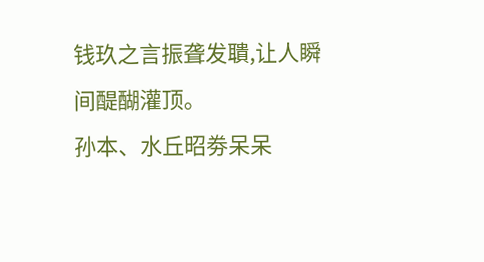钱玖之言振聋发聵,让人瞬间醍醐灌顶。
孙本、水丘昭劵呆呆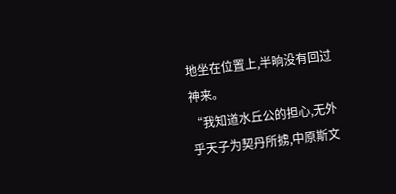地坐在位置上,半晌没有回过神来。
“我知道水丘公的担心,无外乎天子为契丹所掳,中原斯文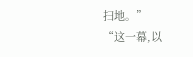扫地。”
“这一幕,以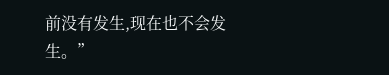前没有发生,现在也不会发生。”